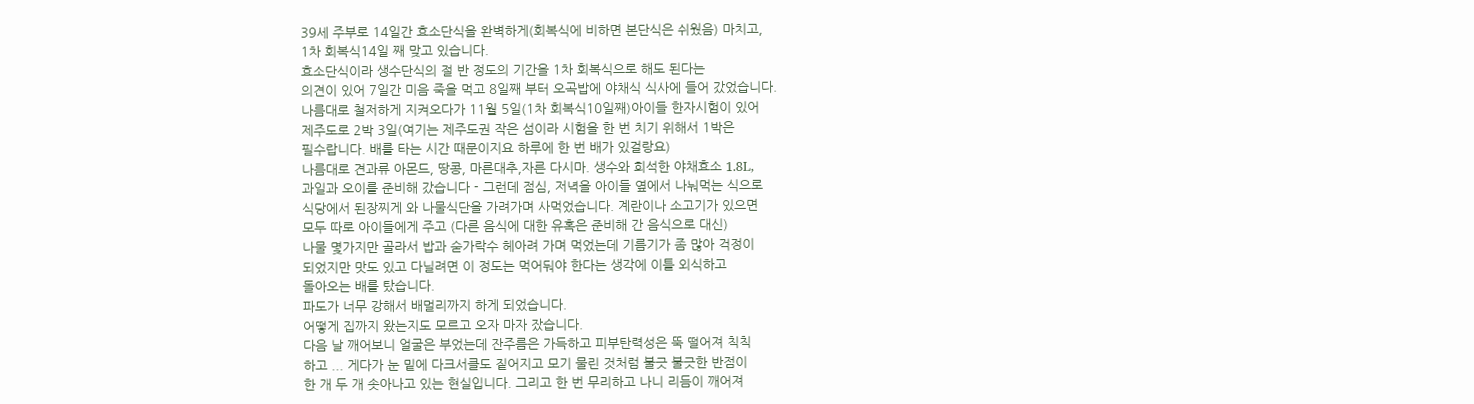39세 주부로 14일간 효소단식을 완벽하게(회복식에 비하면 본단식은 쉬웠음) 마치고,
1차 회복식14일 째 맞고 있습니다.
효소단식이라 생수단식의 절 반 정도의 기간을 1차 회복식으로 해도 된다는
의견이 있어 7일간 미음 죽을 먹고 8일째 부터 오곡밥에 야채식 식사에 들어 갔었습니다.
나름대로 철저하게 지켜오다가 11월 5일(1차 회복식10일째)아이들 한자시험이 있어
제주도로 2박 3일(여기는 제주도권 작은 섬이라 시험을 한 번 치기 위해서 1박은
필수랍니다. 배를 타는 시간 때문이지요 하루에 한 번 배가 있걸랑요)
나름대로 견과류 아몬드, 땅콩, 마른대추,자른 다시마. 생수와 희석한 야채효소 1.8L,
과일과 오이를 준비해 갔습니다 - 그런데 점심, 저녁을 아이들 옆에서 나눠먹는 식으로
식당에서 된장찌게 와 나물식단을 가려가며 사먹었습니다. 계란이나 소고기가 있으면
모두 따로 아이들에게 주고 (다른 음식에 대한 유혹은 준비해 간 음식으로 대신)
나물 몇가지만 골라서 밥과 숟가락수 헤아려 가며 먹었는데 기름기가 좀 많아 걱정이
되었지만 맛도 있고 다닐려면 이 정도는 먹어둬야 한다는 생각에 이틀 외식하고
돌아오는 배를 탔습니다.
파도가 너무 강해서 배멀리까지 하게 되었습니다.
어떻게 집까지 왔는지도 모르고 오자 마자 잤습니다.
다음 날 깨어보니 얼굴은 부었는데 잔주름은 가득하고 피부탄력성은 뚝 떨어져 칙칙
하고 ... 게다가 눈 밑에 다크서클도 짙어지고 모기 물린 것처럼 불긋 불긋한 반점이
한 개 두 개 솟아나고 있는 현실입니다. 그리고 한 번 무리하고 나니 리듬이 깨어져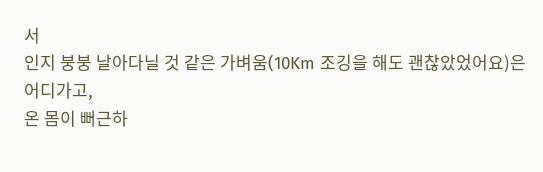서
인지 붕붕 날아다닐 것 같은 가벼움(10Km 조깅을 해도 괜찮았었어요)은 어디가고,
온 몸이 뻐근하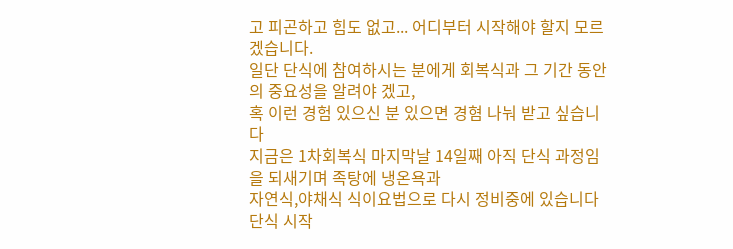고 피곤하고 힘도 없고... 어디부터 시작해야 할지 모르겠습니다.
일단 단식에 참여하시는 분에게 회복식과 그 기간 동안의 중요성을 알려야 겠고,
혹 이런 경험 있으신 분 있으면 경혐 나눠 받고 싶습니다
지금은 1차회복식 마지막날 14일째 아직 단식 과정임을 되새기며 족탕에 냉온욕과
자연식,야채식 식이요법으로 다시 정비중에 있습니다
단식 시작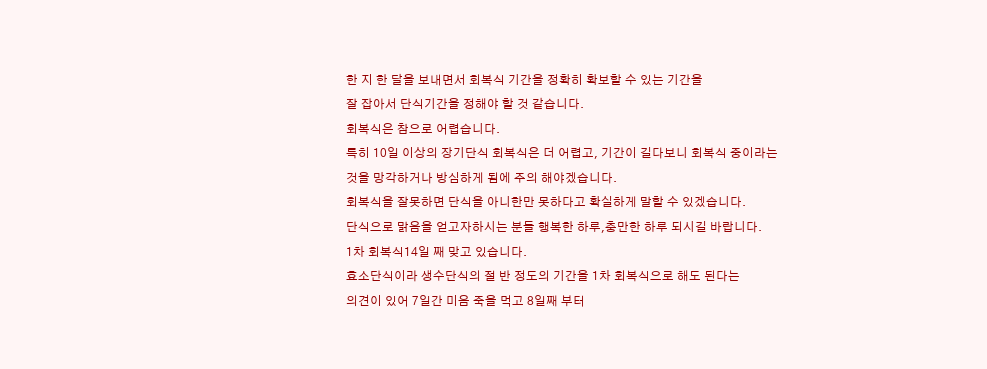한 지 한 달을 보내면서 회복식 기간을 정확히 확보할 수 있는 기간을
잘 잡아서 단식기간을 정해야 할 것 같습니다.
회복식은 참으로 어렵습니다.
특히 10일 이상의 장기단식 회복식은 더 어렵고, 기간이 길다보니 회복식 중이라는
것을 망각하거나 방심하게 됨에 주의 해야겠습니다.
회복식을 잘못하면 단식을 아니한만 못하다고 확실하게 말할 수 있겠습니다.
단식으로 맑음을 얻고자하시는 분들 행복한 하루,충만한 하루 되시길 바랍니다.
1차 회복식14일 째 맞고 있습니다.
효소단식이라 생수단식의 절 반 정도의 기간을 1차 회복식으로 해도 된다는
의견이 있어 7일간 미음 죽을 먹고 8일째 부터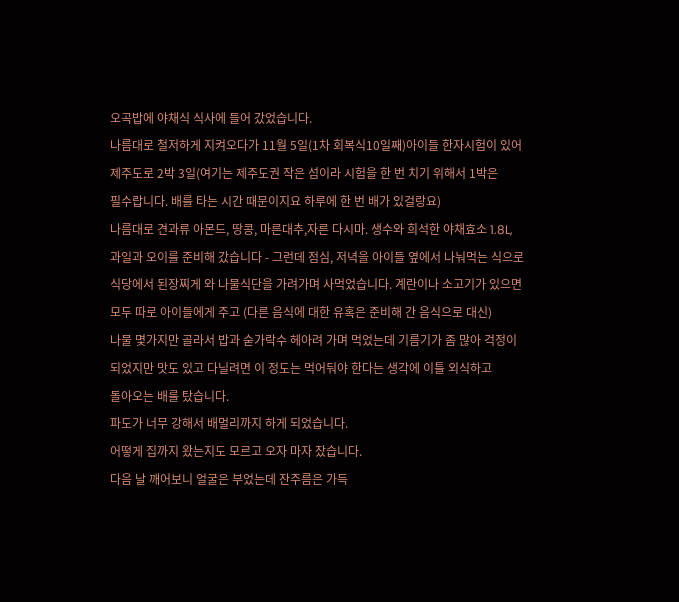오곡밥에 야채식 식사에 들어 갔었습니다.
나름대로 철저하게 지켜오다가 11월 5일(1차 회복식10일째)아이들 한자시험이 있어
제주도로 2박 3일(여기는 제주도권 작은 섬이라 시험을 한 번 치기 위해서 1박은
필수랍니다. 배를 타는 시간 때문이지요 하루에 한 번 배가 있걸랑요)
나름대로 견과류 아몬드, 땅콩, 마른대추,자른 다시마. 생수와 희석한 야채효소 1.8L,
과일과 오이를 준비해 갔습니다 - 그런데 점심, 저녁을 아이들 옆에서 나눠먹는 식으로
식당에서 된장찌게 와 나물식단을 가려가며 사먹었습니다. 계란이나 소고기가 있으면
모두 따로 아이들에게 주고 (다른 음식에 대한 유혹은 준비해 간 음식으로 대신)
나물 몇가지만 골라서 밥과 숟가락수 헤아려 가며 먹었는데 기름기가 좀 많아 걱정이
되었지만 맛도 있고 다닐려면 이 정도는 먹어둬야 한다는 생각에 이틀 외식하고
돌아오는 배를 탔습니다.
파도가 너무 강해서 배멀리까지 하게 되었습니다.
어떻게 집까지 왔는지도 모르고 오자 마자 잤습니다.
다음 날 깨어보니 얼굴은 부었는데 잔주름은 가득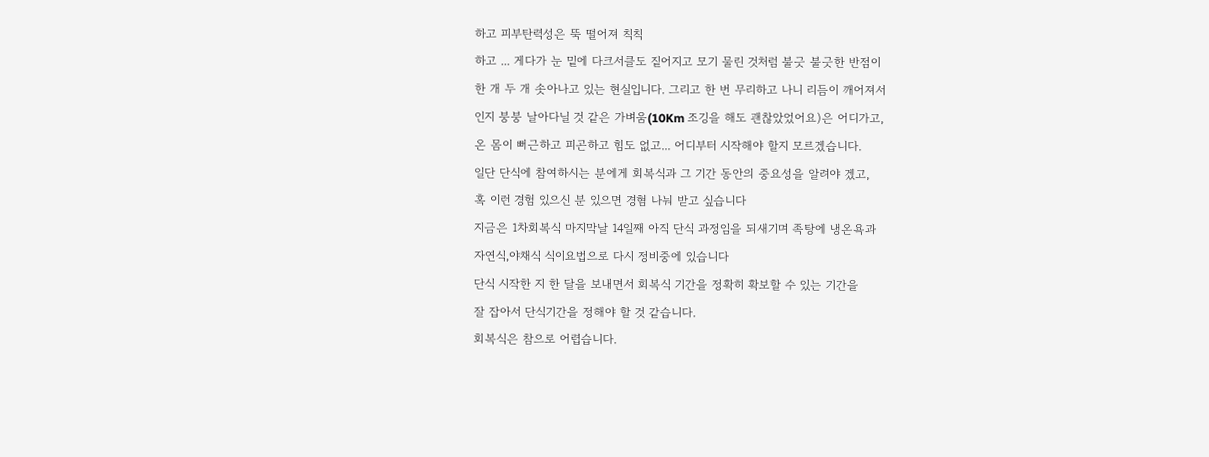하고 피부탄력성은 뚝 떨어져 칙칙
하고 ... 게다가 눈 밑에 다크서클도 짙어지고 모기 물린 것처럼 불긋 불긋한 반점이
한 개 두 개 솟아나고 있는 현실입니다. 그리고 한 번 무리하고 나니 리듬이 깨어져서
인지 붕붕 날아다닐 것 같은 가벼움(10Km 조깅을 해도 괜찮았었어요)은 어디가고,
온 몸이 뻐근하고 피곤하고 힘도 없고... 어디부터 시작해야 할지 모르겠습니다.
일단 단식에 참여하시는 분에게 회복식과 그 기간 동안의 중요성을 알려야 겠고,
혹 이런 경험 있으신 분 있으면 경혐 나눠 받고 싶습니다
지금은 1차회복식 마지막날 14일째 아직 단식 과정임을 되새기며 족탕에 냉온욕과
자연식,야채식 식이요법으로 다시 정비중에 있습니다
단식 시작한 지 한 달을 보내면서 회복식 기간을 정확히 확보할 수 있는 기간을
잘 잡아서 단식기간을 정해야 할 것 같습니다.
회복식은 참으로 어렵습니다.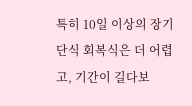특히 10일 이상의 장기단식 회복식은 더 어렵고, 기간이 길다보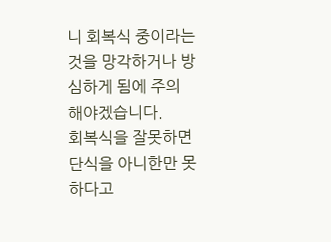니 회복식 중이라는
것을 망각하거나 방심하게 됨에 주의 해야겠습니다.
회복식을 잘못하면 단식을 아니한만 못하다고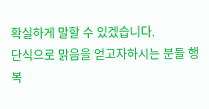확실하게 말할 수 있겠습니다.
단식으로 맑음을 얻고자하시는 분들 행복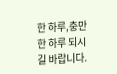한 하루,충만한 하루 되시길 바랍니다.